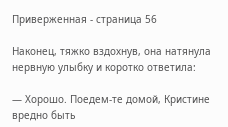Приверженная - страница 56

Наконец, тяжко вздохнув, она натянула нервную улыбку и коротко ответила:

— Хорошо. Поедем-те домой, Кристине вредно быть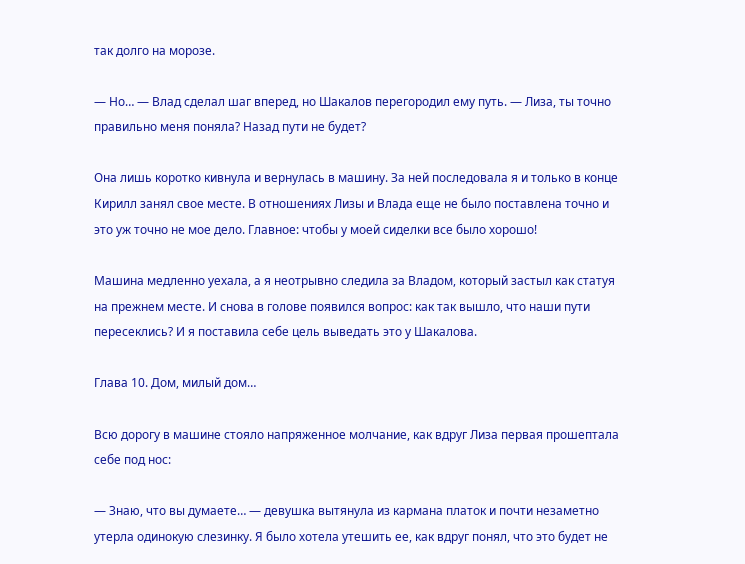так долго на морозе.

— Но… — Влад сделал шаг вперед, но Шакалов перегородил ему путь. — Лиза, ты точно правильно меня поняла? Назад пути не будет?

Она лишь коротко кивнула и вернулась в машину. За ней последовала я и только в конце Кирилл занял свое месте. В отношениях Лизы и Влада еще не было поставлена точно и это уж точно не мое дело. Главное: чтобы у моей сиделки все было хорошо!

Машина медленно уехала, а я неотрывно следила за Владом, который застыл как статуя на прежнем месте. И снова в голове появился вопрос: как так вышло, что наши пути пересеклись? И я поставила себе цель выведать это у Шакалова.

Глава 10. Дом, милый дом…

Всю дорогу в машине стояло напряженное молчание, как вдруг Лиза первая прошептала себе под нос:

— Знаю, что вы думаете… — девушка вытянула из кармана платок и почти незаметно утерла одинокую слезинку. Я было хотела утешить ее, как вдруг понял, что это будет не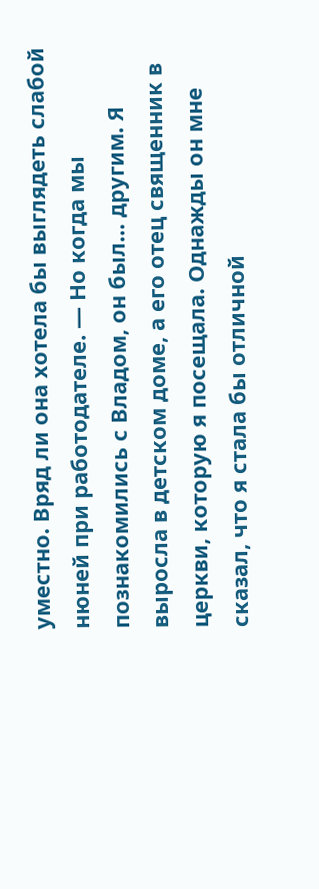уместно. Вряд ли она хотела бы выглядеть слабой нюней при работодателе. — Но когда мы познакомились с Владом, он был… другим. Я выросла в детском доме, а его отец священник в церкви, которую я посещала. Однажды он мне сказал, что я стала бы отличной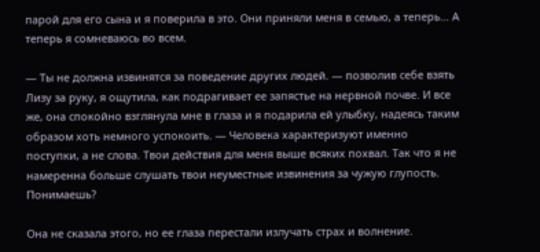парой для его сына и я поверила в это. Они приняли меня в семью, а теперь… А теперь я сомневаюсь во всем.

— Ты не должна извинятся за поведение других людей. — позволив себе взять Лизу за руку, я ощутила, как подрагивает ее запястье на нервной почве. И все же, она спокойно взглянула мне в глаза и я подарила ей улыбку, надеясь таким образом хоть немного успокоить. — Человека характеризуют именно поступки, а не слова. Твои действия для меня выше всяких похвал. Так что я не намеренна больше слушать твои неуместные извинения за чужую глупость. Понимаешь?

Она не сказала этого, но ее глаза перестали излучать страх и волнение.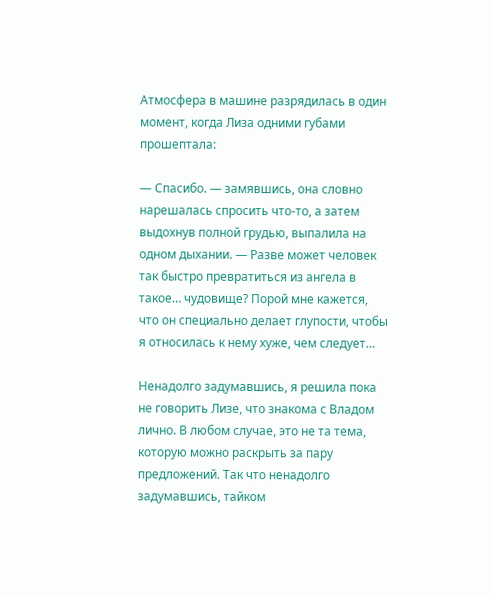Атмосфера в машине разрядилась в один момент, когда Лиза одними губами прошептала:

— Спасибо. — замявшись, она словно нарешалась спросить что-то, а затем выдохнув полной грудью, выпалила на одном дыхании. — Разве может человек так быстро превратиться из ангела в такое… чудовище? Порой мне кажется, что он специально делает глупости, чтобы я относилась к нему хуже, чем следует…

Ненадолго задумавшись, я решила пока не говорить Лизе, что знакома с Владом лично. В любом случае, это не та тема, которую можно раскрыть за пару предложений. Так что ненадолго задумавшись, тайком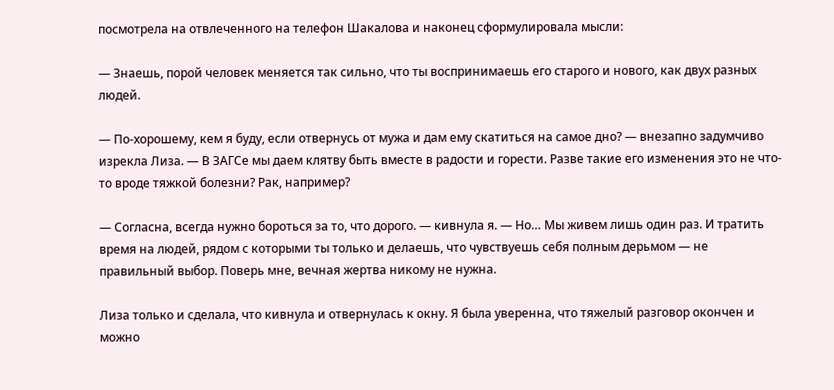посмотрела на отвлеченного на телефон Шакалова и наконец сформулировала мысли:

— Знаешь, порой человек меняется так сильно, что ты воспринимаешь его старого и нового, как двух разных людей.

— По-хорошему, кем я буду, если отвернусь от мужа и дам ему скатиться на самое дно? — внезапно задумчиво изрекла Лиза. — В ЗАГСе мы даем клятву быть вместе в радости и горести. Разве такие его изменения это не что-то вроде тяжкой болезни? Рак, например?

— Согласна, всегда нужно бороться за то, что дорого. — кивнула я. — Но… Мы живем лишь один раз. И тратить время на людей, рядом с которыми ты только и делаешь, что чувствуешь себя полным дерьмом — не правильный выбор. Поверь мне, вечная жертва никому не нужна.

Лиза только и сделала, что кивнула и отвернулась к окну. Я была уверенна, что тяжелый разговор окончен и можно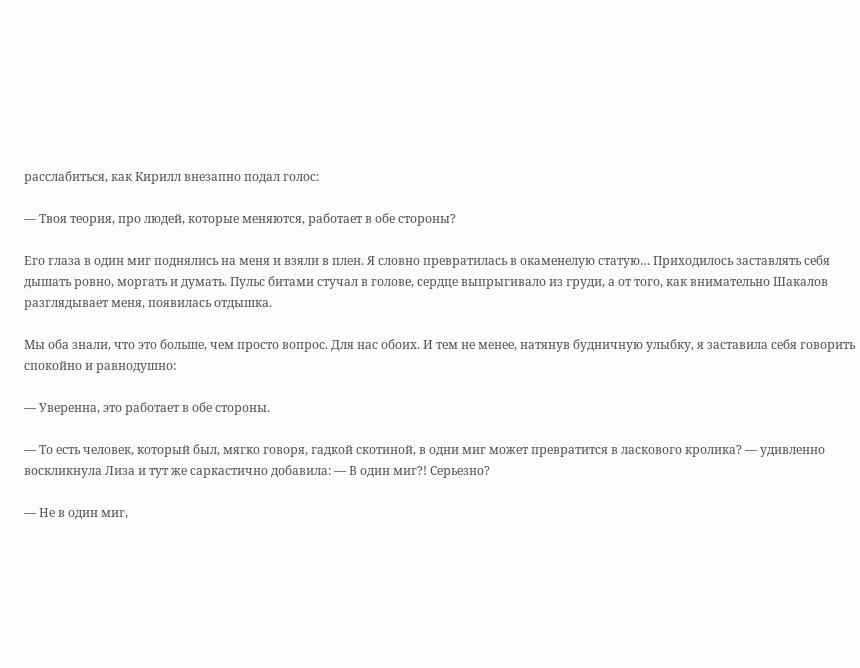расслабиться, как Кирилл внезапно подал голос:

— Твоя теория, про людей, которые меняются, работает в обе стороны?

Его глаза в один миг поднялись на меня и взяли в плен. Я словно превратилась в окаменелую статую… Приходилось заставлять себя дышать ровно, моргать и думать. Пульс битами стучал в голове, сердце выпрыгивало из груди, а от того, как внимательно Шакалов разглядывает меня, появилась отдышка.

Мы оба знали, что это больше, чем просто вопрос. Для нас обоих. И тем не менее, натянув будничную улыбку, я заставила себя говорить спокойно и равнодушно:

— Уверенна, это работает в обе стороны.

— То есть человек, который был, мягко говоря, гадкой скотиной, в одни миг может превратится в ласкового кролика? — удивленно воскликнула Лиза и тут же саркастично добавила: — В один миг?! Серьезно?

— Не в один миг,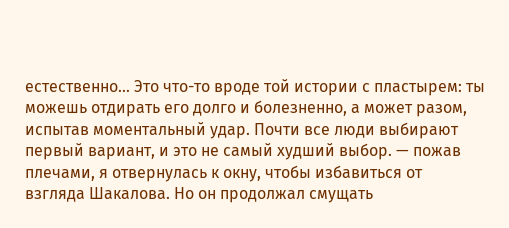естественно… Это что-то вроде той истории с пластырем: ты можешь отдирать его долго и болезненно, а может разом, испытав моментальный удар. Почти все люди выбирают первый вариант, и это не самый худший выбор. — пожав плечами, я отвернулась к окну, чтобы избавиться от взгляда Шакалова. Но он продолжал смущать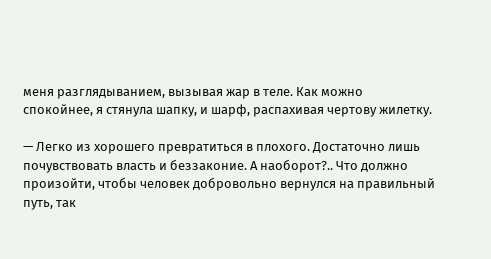меня разглядыванием, вызывая жар в теле. Как можно спокойнее, я стянула шапку, и шарф, распахивая чертову жилетку.

— Легко из хорошего превратиться в плохого. Достаточно лишь почувствовать власть и беззаконие. А наоборот?.. Что должно произойти, чтобы человек добровольно вернулся на правильный путь, так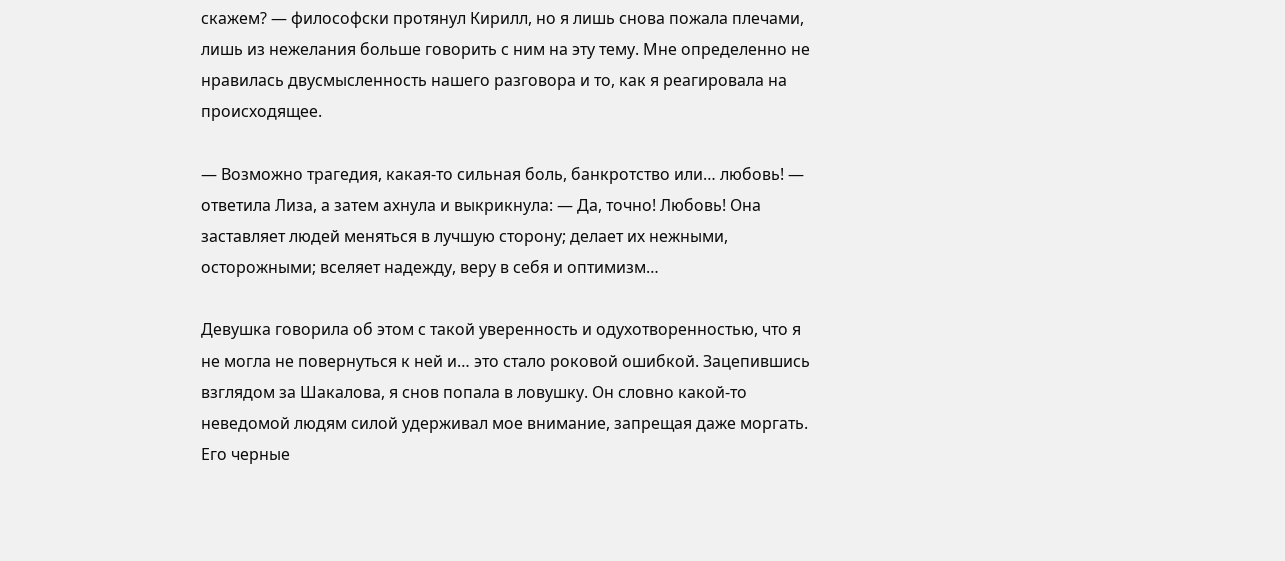скажем? — философски протянул Кирилл, но я лишь снова пожала плечами, лишь из нежелания больше говорить с ним на эту тему. Мне определенно не нравилась двусмысленность нашего разговора и то, как я реагировала на происходящее.

— Возможно трагедия, какая-то сильная боль, банкротство или… любовь! — ответила Лиза, а затем ахнула и выкрикнула: — Да, точно! Любовь! Она заставляет людей меняться в лучшую сторону; делает их нежными, осторожными; вселяет надежду, веру в себя и оптимизм…

Девушка говорила об этом с такой уверенность и одухотворенностью, что я не могла не повернуться к ней и… это стало роковой ошибкой. Зацепившись взглядом за Шакалова, я снов попала в ловушку. Он словно какой-то неведомой людям силой удерживал мое внимание, запрещая даже моргать. Его черные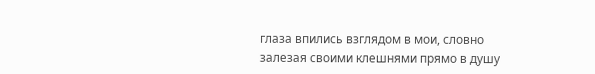глаза впились взглядом в мои, словно залезая своими клешнями прямо в душу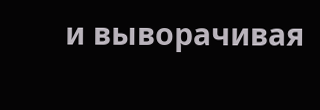и выворачивая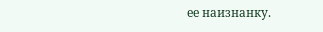ее наизнанку.